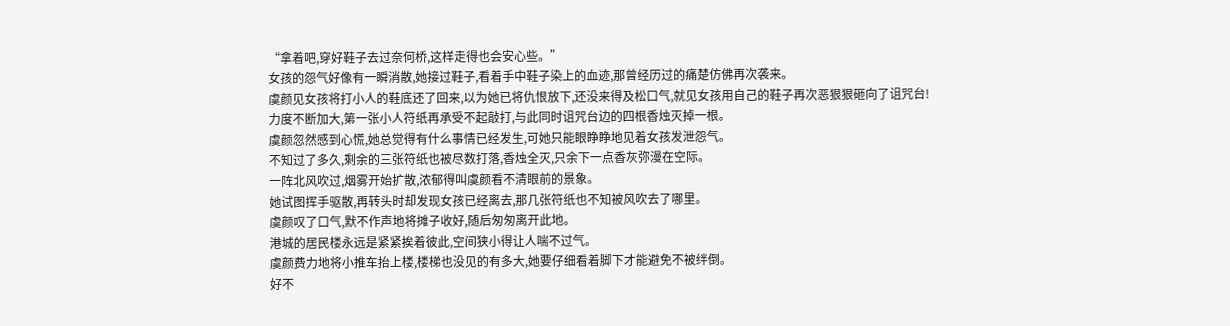“拿着吧,穿好鞋子去过奈何桥,这样走得也会安心些。”
女孩的怨气好像有一瞬消散,她接过鞋子,看着手中鞋子染上的血迹,那曾经历过的痛楚仿佛再次袭来。
虞颜见女孩将打小人的鞋底还了回来,以为她已将仇恨放下,还没来得及松口气,就见女孩用自己的鞋子再次恶狠狠砸向了诅咒台!
力度不断加大,第一张小人符纸再承受不起敲打,与此同时诅咒台边的四根香烛灭掉一根。
虞颜忽然感到心慌,她总觉得有什么事情已经发生,可她只能眼睁睁地见着女孩发泄怨气。
不知过了多久,剩余的三张符纸也被尽数打落,香烛全灭,只余下一点香灰弥漫在空际。
一阵北风吹过,烟雾开始扩散,浓郁得叫虞颜看不清眼前的景象。
她试图挥手驱散,再转头时却发现女孩已经离去,那几张符纸也不知被风吹去了哪里。
虞颜叹了口气,默不作声地将摊子收好,随后匆匆离开此地。
港城的居民楼永远是紧紧挨着彼此,空间狭小得让人喘不过气。
虞颜费力地将小推车抬上楼,楼梯也没见的有多大,她要仔细看着脚下才能避免不被绊倒。
好不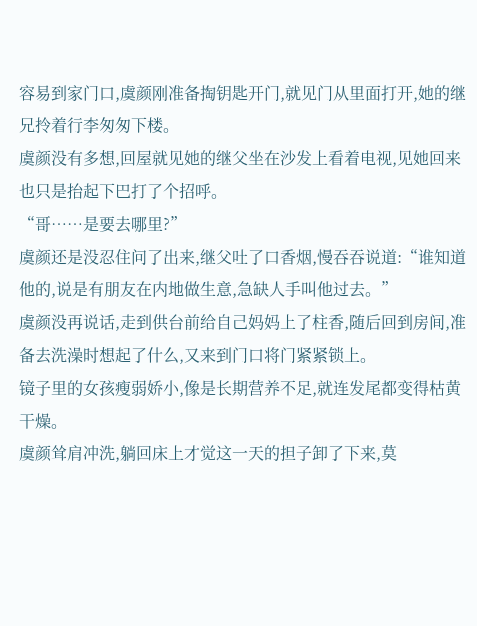容易到家门口,虞颜刚准备掏钥匙开门,就见门从里面打开,她的继兄拎着行李匆匆下楼。
虞颜没有多想,回屋就见她的继父坐在沙发上看着电视,见她回来也只是抬起下巴打了个招呼。
“哥……是要去哪里?”
虞颜还是没忍住问了出来,继父吐了口香烟,慢吞吞说道:“谁知道他的,说是有朋友在内地做生意,急缺人手叫他过去。”
虞颜没再说话,走到供台前给自己妈妈上了柱香,随后回到房间,准备去洗澡时想起了什么,又来到门口将门紧紧锁上。
镜子里的女孩瘦弱娇小,像是长期营养不足,就连发尾都变得枯黄干燥。
虞颜耸肩冲洗,躺回床上才觉这一天的担子卸了下来,莫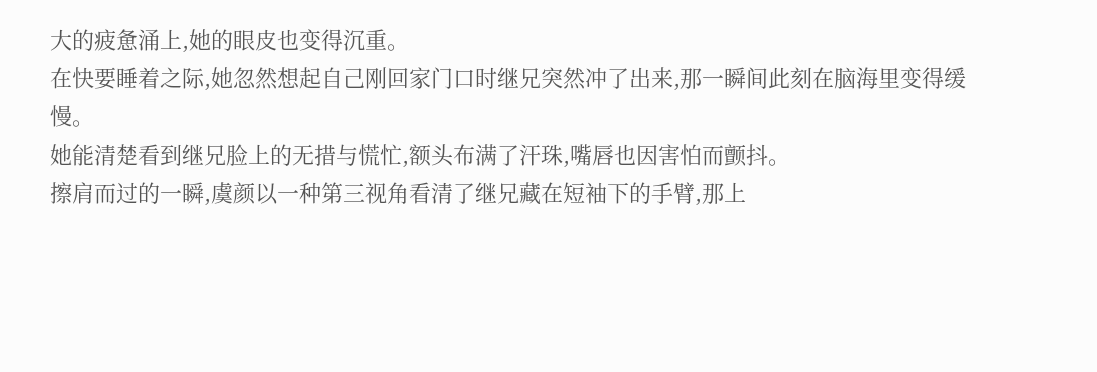大的疲惫涌上,她的眼皮也变得沉重。
在快要睡着之际,她忽然想起自己刚回家门口时继兄突然冲了出来,那一瞬间此刻在脑海里变得缓慢。
她能清楚看到继兄脸上的无措与慌忙,额头布满了汗珠,嘴唇也因害怕而颤抖。
擦肩而过的一瞬,虞颜以一种第三视角看清了继兄藏在短袖下的手臂,那上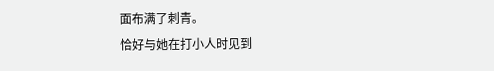面布满了刺青。
恰好与她在打小人时见到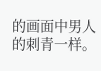的画面中男人的刺青一样。